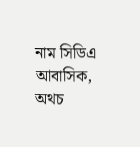নাম সিডিএ আবাসিক, অথচ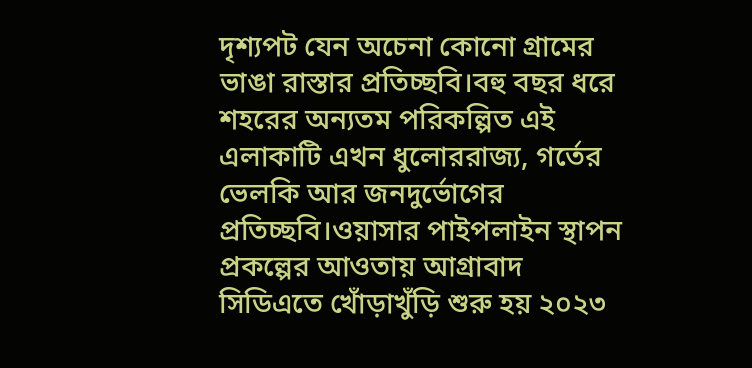দৃশ্যপট যেন অচেনা কোনো গ্রামের ভাঙা রাস্তার প্রতিচ্ছবি।বহু বছর ধরে শহরের অন্যতম পরিকল্পিত এই এলাকাটি এখন ধুলোররাজ্য, গর্তের ভেলকি আর জনদুর্ভোগের প্রতিচ্ছবি।ওয়াসার পাইপলাইন স্থাপন প্রকল্পের আওতায় আগ্রাবাদ সিডিএতে খোঁড়াখুঁড়ি শুরু হয় ২০২৩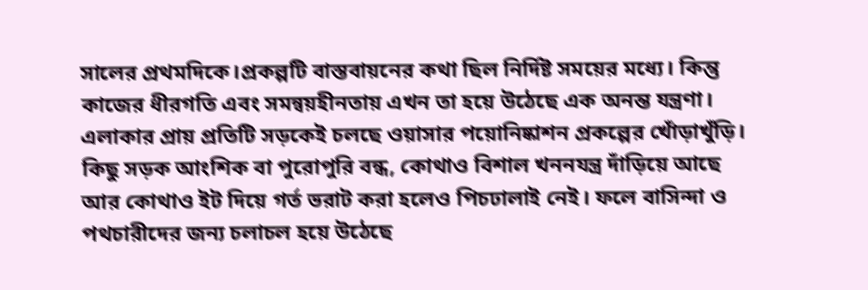সালের প্রথমদিকে।প্রকল্পটি বাস্তবায়নের কথা ছিল নির্দিষ্ট সময়ের মধ্যে। কিন্তু কাজের ধীরগতি এবং সমন্বয়হীনতায় এখন তা হয়ে উঠেছে এক অনন্ত যন্ত্রণা।
এলাকার প্রায় প্রতিটি সড়কেই চলছে ওয়াসার পয়োনিষ্কাশন প্রকল্পের খোঁড়াখুঁড়ি। কিছু সড়ক আংশিক বা পুরোপুরি বন্ধ, কোথাও বিশাল খননযন্ত্র দাঁড়িয়ে আছে আর কোথাও ইট দিয়ে গর্ত ভরাট করা হলেও পিচঢালাই নেই। ফলে বাসিন্দা ও পথচারীদের জন্য চলাচল হয়ে উঠেছে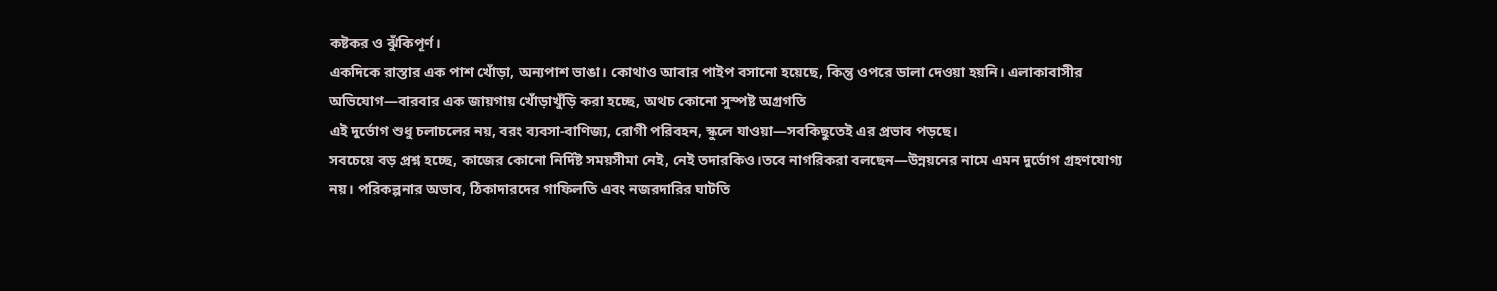কষ্টকর ও ঝুঁকিপূর্ণ।
একদিকে রাস্তার এক পাশ খোঁড়া, অন্যপাশ ভাঙা। কোথাও আবার পাইপ বসানো হয়েছে, কিন্তু ওপরে ডালা দেওয়া হয়নি। এলাকাবাসীর অভিযোগ—বারবার এক জায়গায় খোঁড়াখুঁড়ি করা হচ্ছে, অথচ কোনো সুস্পষ্ট অগ্রগতি
এই দুর্ভোগ শুধু চলাচলের নয়, বরং ব্যবসা-বাণিজ্য, রোগী পরিবহন, স্কুলে যাওয়া—সবকিছুতেই এর প্রভাব পড়ছে।
সবচেয়ে বড় প্রশ্ন হচ্ছে, কাজের কোনো নির্দিষ্ট সময়সীমা নেই, নেই তদারকিও।তবে নাগরিকরা বলছেন—উন্নয়নের নামে এমন দুর্ভোগ গ্রহণযোগ্য নয়। পরিকল্পনার অভাব, ঠিকাদারদের গাফিলতি এবং নজরদারির ঘাটতি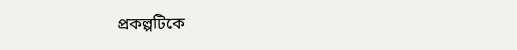প্রকল্পটিকে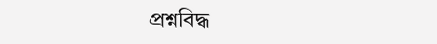প্রশ্নবিদ্ধ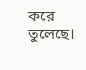করে তুলেছে।